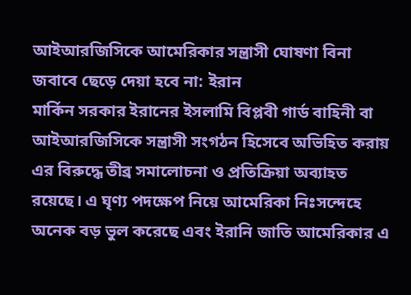আইআরজিসিকে আমেরিকার সন্ত্রাসী ঘোষণা বিনা জবাবে ছেড়ে দেয়া হবে না: ইরান
মার্কিন সরকার ইরানের ইসলামি বিপ্লবী গার্ড বাহিনী বা আইআরজিসিকে সন্ত্রাসী সংগঠন হিসেবে অভিহিত করায় এর বিরুদ্ধে তীব্র সমালোচনা ও প্রতিক্রিয়া অব্যাহত রয়েছে। এ ঘৃণ্য পদক্ষেপ নিয়ে আমেরিকা নিঃসন্দেহে অনেক বড় ভুল করেছে এবং ইরানি জাতি আমেরিকার এ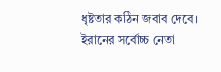ধৃষ্টতার কঠিন জবাব দেবে।
ইরানের সর্বোচ্চ নেতা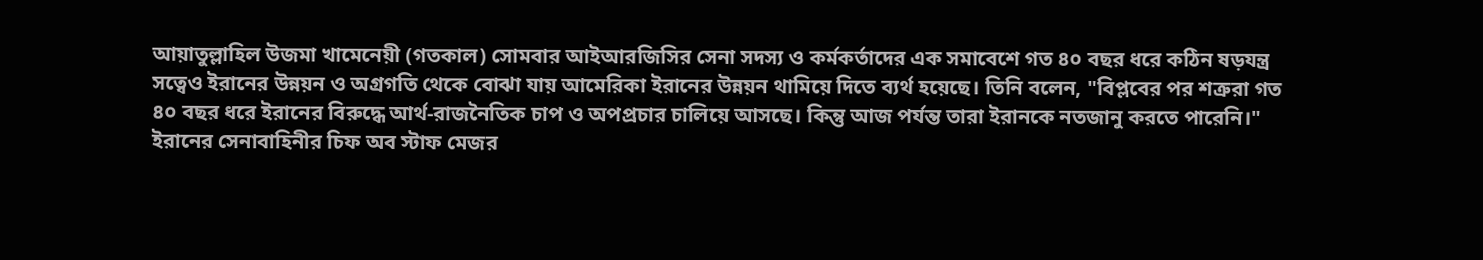আয়াতুল্লাহিল উজমা খামেনেয়ী (গতকাল) সোমবার আইআরজিসির সেনা সদস্য ও কর্মকর্তাদের এক সমাবেশে গত ৪০ বছর ধরে কঠিন ষড়যন্ত্র সত্বেও ইরানের উন্নয়ন ও অগ্রগতি থেকে বোঝা যায় আমেরিকা ইরানের উন্নয়ন থামিয়ে দিতে ব্যর্থ হয়েছে। তিনি বলেন, "বিপ্লবের পর শত্রুরা গত ৪০ বছর ধরে ইরানের বিরুদ্ধে আর্থ-রাজনৈতিক চাপ ও অপপ্রচার চালিয়ে আসছে। কিন্তু আজ পর্যন্ত তারা ইরানকে নতজানু করতে পারেনি।"
ইরানের সেনাবাহিনীর চিফ অব স্টাফ মেজর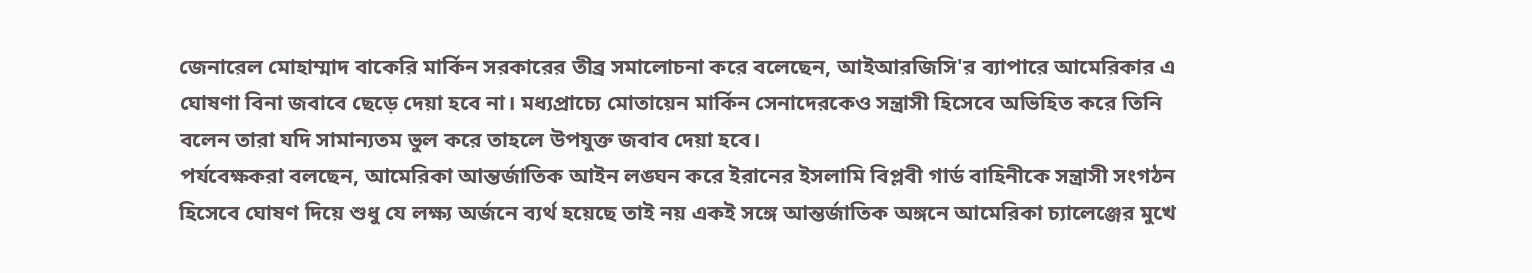জেনারেল মোহাম্মাদ বাকেরি মার্কিন সরকারের তীব্র সমালোচনা করে বলেছেন, আইআরজিসি'র ব্যাপারে আমেরিকার এ ঘোষণা বিনা জবাবে ছেড়ে দেয়া হবে না। মধ্যপ্রাচ্যে মোতায়েন মার্কিন সেনাদেরকেও সন্ত্রাসী হিসেবে অভিহিত করে তিনি বলেন তারা যদি সামান্যতম ভুল করে তাহলে উপযুক্ত জবাব দেয়া হবে।
পর্যবেক্ষকরা বলছেন, আমেরিকা আন্তর্জাতিক আইন লঙ্ঘন করে ইরানের ইসলামি বিপ্লবী গার্ড বাহিনীকে সন্ত্রাসী সংগঠন হিসেবে ঘোষণ দিয়ে শুধু যে লক্ষ্য অর্জনে ব্যর্থ হয়েছে তাই নয় একই সঙ্গে আন্তর্জাতিক অঙ্গনে আমেরিকা চ্যালেঞ্জের মুখে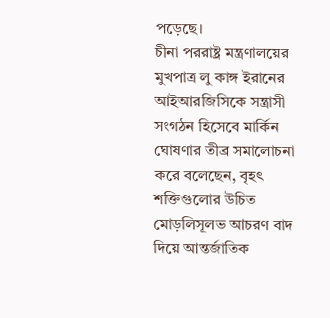পড়েছে।
চীনা পররাষ্ট্র মন্ত্রণালয়ের মুখপাত্র লু কাঙ্গ ইরানের আইআরজিসিকে সন্ত্রাসী সংগঠন হিসেবে মার্কিন ঘোষণার তীব্র সমালোচনা করে বলেছেন, বৃহৎ শক্তিগুলোর উচিত মোড়লিসূলভ আচরণ বাদ দিয়ে আন্তর্জাতিক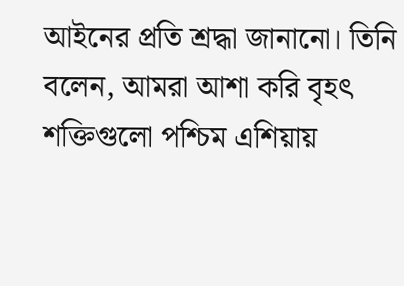আইনের প্রতি শ্রদ্ধা জানানো। তিনি বলেন, আমরা আশা করি বৃহৎ শক্তিগুলো পশ্চিম এশিয়ায়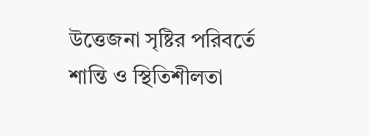উত্তেজনা সৃষ্টির পরিবর্তে শান্তি ও স্থিতিশীলতা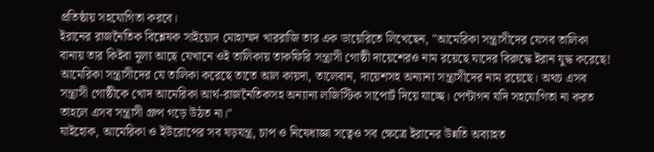প্রতিষ্ঠায় সহযোগিতা করবে।
ইরানের রাজনৈতিক বিশ্লেষক সাইয়্যেদ মোহাম্মদ খাররাজি তার এক ডায়েরিতে লিখেছেন, "আমেরিকা সন্ত্রাসীদের যেসব তালিকা বানায় তার কিইবা মূল্য আছে যেখানে ওই তালিকায় তাকফিরি সন্ত্রাসী গোষ্ঠী দায়েশেরও নাম রয়েছে যাদের বিরুদ্ধে ইরান যুদ্ধ করেছে! আমেরিকা সন্ত্রাসীদের যে তালিকা করেছে তাতে আল কায়দা, তালেবান, দায়েশসহ অন্যান্য সন্ত্রাসীদের নাম রয়েছে। অথচ এসব সন্ত্রাসী গোষ্ঠীকে খোদ আমেরিকা আর্থ-রাজনৈতিকসহ অন্যান্য লজিস্টিক সাপোর্ট দিয়ে যাচ্ছে। পেন্টাগন যদি সহযোগিতা না করত তাহলে এসব সন্ত্রাসী গ্রুপ গড়ে উঠত না।"
যাইহোক, আমেরিকা ও ইউরোপের সব ষড়যন্ত্র, চাপ ও নিষেধাজ্ঞা সত্বেও সব ক্ষেত্রে ইরানের উন্নতি অব্যাহত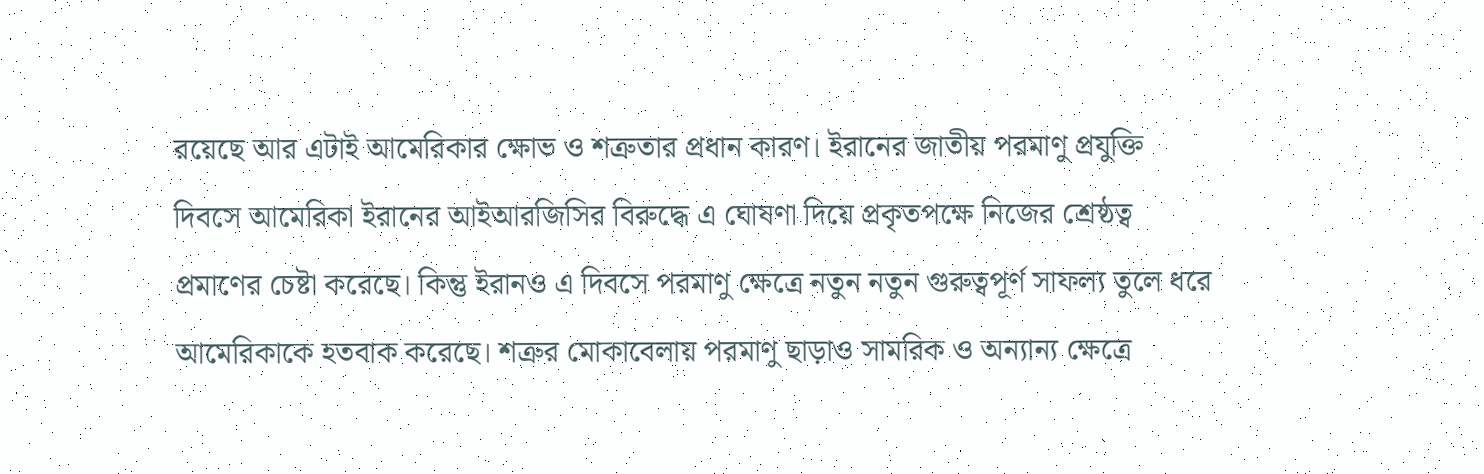রয়েছে আর এটাই আমেরিকার ক্ষোভ ও শত্রুতার প্রধান কারণ। ইরানের জাতীয় পরমাণু প্রযুক্তি দিবসে আমেরিকা ইরানের আইআরজিসির বিরুদ্ধে এ ঘোষণা দিয়ে প্রকৃতপক্ষে নিজের শ্রেষ্ঠত্ব প্রমাণের চেষ্টা করেছে। কিন্তু ইরানও এ দিবসে পরমাণু ক্ষেত্রে নতুন নতুন গুরুত্বপূর্ণ সাফল্য তুলে ধরে আমেরিকাকে হতবাক করেছে। শত্রুর মোকাবেলায় পরমাণু ছাড়াও সামরিক ও অন্যান্য ক্ষেত্রে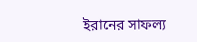ইরানের সাফল্য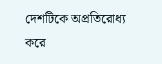দেশটিকে অপ্রতিরোধ্য করে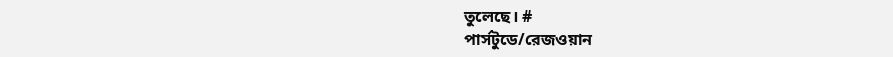তুলেছে। #
পার্সটুডে/রেজওয়ান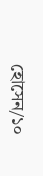হোসেন/১০